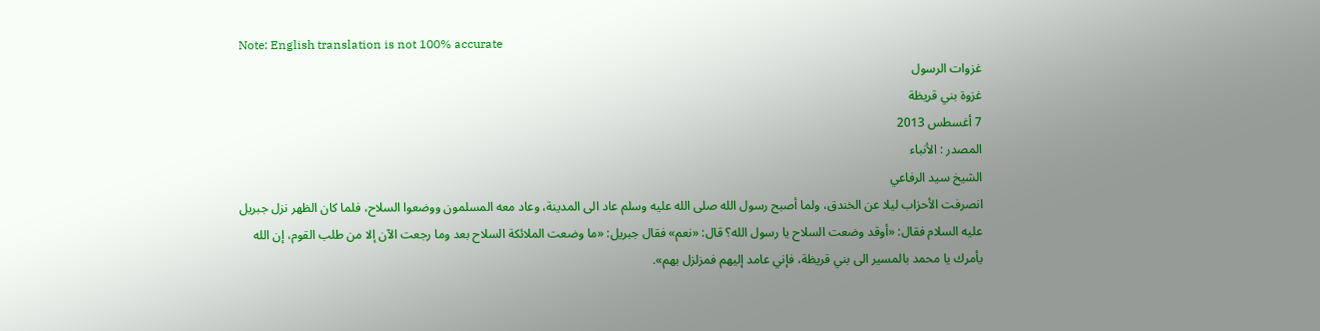Note: English translation is not 100% accurate
غزوات الرسول
غزوة بني قريظة
7 أغسطس 2013
المصدر : الأنباء
الشيخ سيد الرفاعي
انصرفت الأحزاب ليلا عن الخندق، ولما أصبح رسول الله صلى الله عليه وسلم عاد الى المدينة، وعاد معه المسلمون ووضعوا السلاح، فلما كان الظهر نزل جبريل عليه السلام فقال: «أوقد وضعت السلاح يا رسول الله؟ قال: «نعم» فقال جبريل: «ما وضعت الملائكة السلاح بعد وما رجعت الآن إلا من طلب القوم، إن الله يأمرك يا محمد بالمسير الى بني قريظة، فإني عامد إليهم فمزلزل بهم».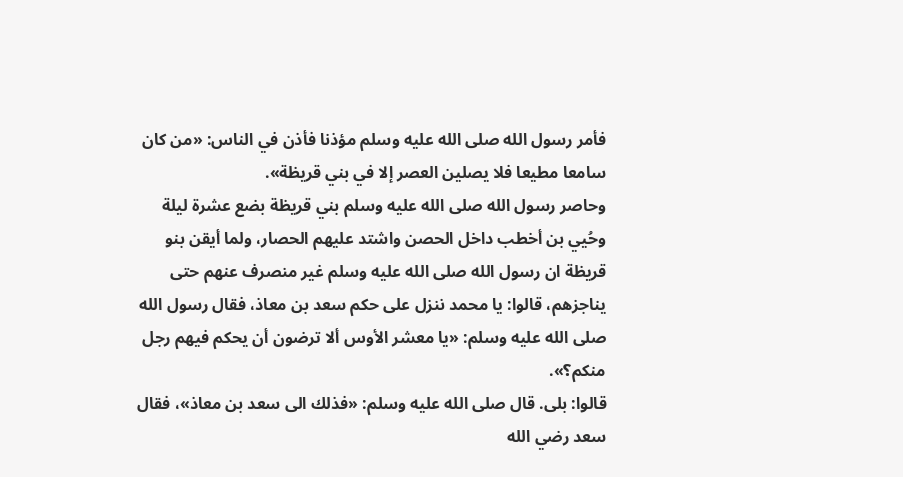فأمر رسول الله صلى الله عليه وسلم مؤذنا فأذن في الناس: «من كان سامعا مطيعا فلا يصلين العصر إلا في بني قريظة».
وحاصر رسول الله صلى الله عليه وسلم بني قريظة بضع عشرة ليلة وحُيي بن أخطب داخل الحصن واشتد عليهم الحصار، ولما أيقن بنو قريظة ان رسول الله صلى الله عليه وسلم غير منصرف عنهم حتى يناجزهم، قالوا: يا محمد ننزل على حكم سعد بن معاذ، فقال رسول الله صلى الله عليه وسلم: «يا معشر الأوس ألا ترضون أن يحكم فيهم رجل منكم؟».
قالوا: بلى. قال صلى الله عليه وسلم: «فذلك الى سعد بن معاذ»، فقال سعد رضي الله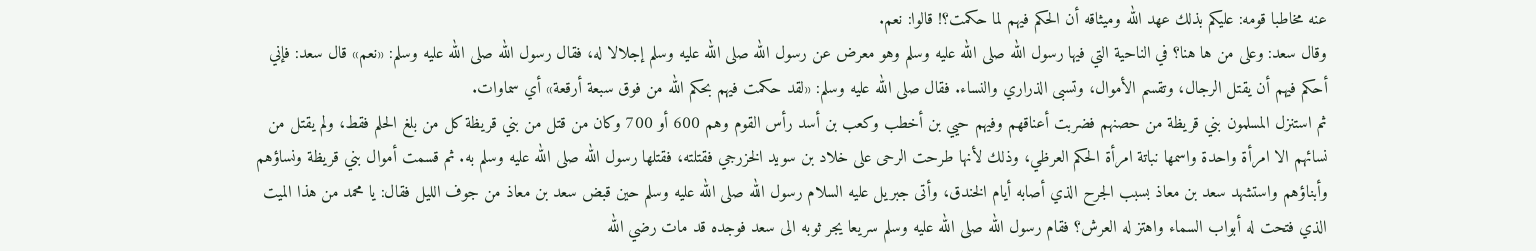عنه مخاطبا قومه: عليكم بذلك عهد الله وميثاقه أن الحكم فيهم لما حكمت؟! قالوا: نعم.
وقال سعد: وعلى من ها هنا؟ في الناحية التي فيها رسول الله صلى الله عليه وسلم وهو معرض عن رسول الله صلى الله عليه وسلم إجلالا له، فقال رسول الله صلى الله عليه وسلم: «نعم» قال سعد: فإني أحكم فيهم أن يقتل الرجال، وتقسم الأموال، وتسبى الذراري والنساء. فقال صلى الله عليه وسلم: «لقد حكمت فيهم بحكم الله من فوق سبعة أرقعة» أي سماوات.
ثم استنزل المسلمون بني قريظة من حصنهم فضربت أعناقهم وفيهم حيي بن أخطب وكعب بن أسد رأس القوم وهم 600 أو 700 وكان من قتل من بني قريظة كل من بلغ الحلم فقط، ولم يقتل من نسائهم الا امرأة واحدة واسمها نباتة امرأة الحكم العرظي، وذلك لأنها طرحت الرحى على خلاد بن سويد الخزرجي فقتلته، فقتلها رسول الله صلى الله عليه وسلم به. ثم قسمت أموال بني قريظة ونساؤهم وأبناؤهم واستشهد سعد بن معاذ بسبب الجرح الذي أصابه أيام الخندق، وأتى جبريل عليه السلام رسول الله صلى الله عليه وسلم حين قبض سعد بن معاذ من جوف الليل فقال: يا محمد من هذا الميت الذي فتحت له أبواب السماء واهتز له العرش؟ فقام رسول الله صلى الله عليه وسلم سريعا يجر ثوبه الى سعد فوجده قد مات رضي الله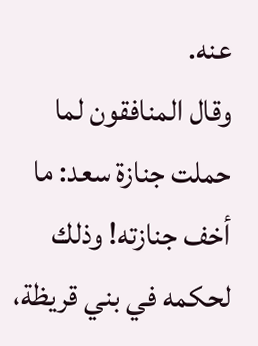عنه.
وقال المنافقون لما حملت جنازة سعد: ما أخف جنازته! وذلك لحكمه في بني قريظة،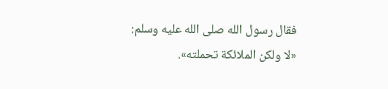فقال رسول الله صلى الله عليه وسلم: «لا ولكن الملائكة تحملته».